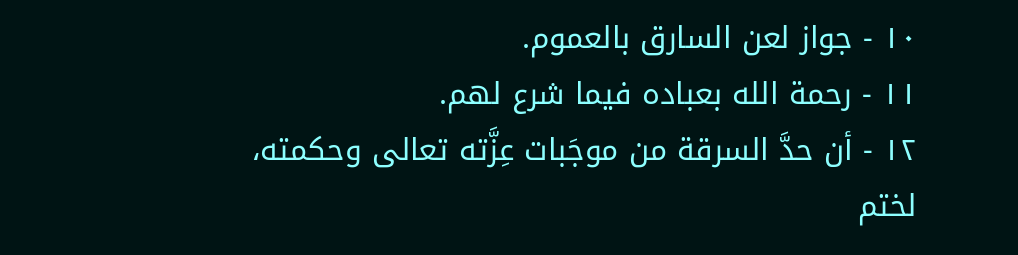١٠ - جواز لعن السارق بالعموم.
١١ - رحمة الله بعباده فيما شرع لهم.
١٢ - أن حدَّ السرقة من موجَبات عِزَّته تعالى وحكمته، لختم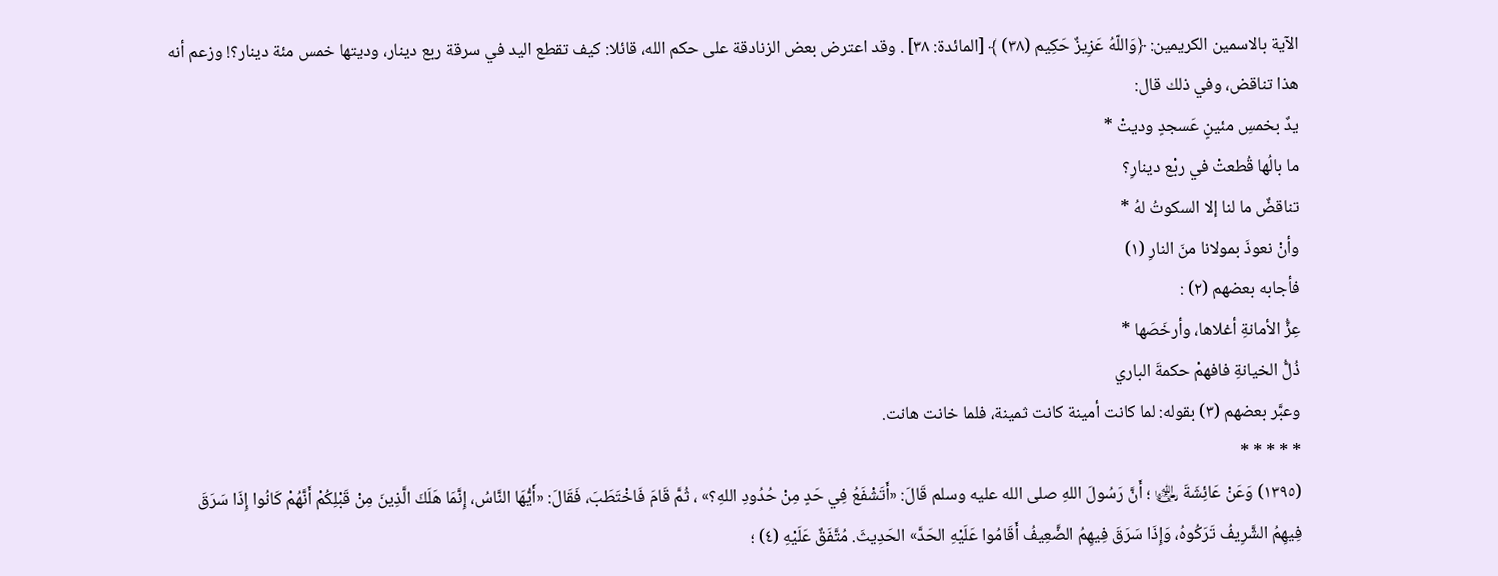الآية بالاسمين الكريمين: ﴿وَاللّهُ عَزِيزٌ حَكِيم (٣٨) ﴾ [المائدة: ٣٨] . وقد اعترض بعض الزنادقة على حكم الله، قائلا: كيف تقطع اليد في سرقة ربع دينار، وديتها خمس مئة دينار؟! وزعم أنه هذا تناقض، وفي ذلك قال:
يدٌ بخمسِ مئينٍ عَسجدٍ وديتْ *
ما بالُها قُطعتْ في ربْع دينارِ؟
تناقضٌ ما لنا إلا السكوتُ لهُ *
وأنْ نعوذَ بمولانا منَ النارِ (١)
فأجابه بعضهم (٢) :
عِزُّ الأمانةِ أغلاها، وأرخَصَها *
ذُلُّ الخيانةِ فافهمْ حكمةَ الباري
وعبَّر بعضهم (٣) بقوله: لما كانت أمينة كانت ثمينة، فلما خانت هانت.
* * * * *
(١٣٩٥) وَعَنْ عَائِشَةَ ﵂ ؛ أَنَّ رَسُولَ اللهِ صلى الله عليه وسلم قَالَ: «أَتَشْفَعُ فِي حَدٍ مِنْ حُدُودِ اللهِ؟» ، ثُمَّ قَامَ فَاخْتَطَبَ، فَقَالَ: «أَيُّهَا النَّاسُ، إِنَّمَا هَلَكَ الَّذِينَ مِنْ قَبْلِكُمْ أَنَّهُمْ كَانُوا إِذَا سَرَقَ فِيهِمُ الشَّرِيفُ تَرَكُوهُ، وَإِذَا سَرَقَ فِيهِمُ الضَّعِيفُ أَقَامُوا عَلَيْهِ الحَدَّ» الحَدِيثَ. مُتَّفَقٌ عَلَيْهِ (٤) ؛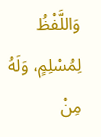وَاللَّفْظُ لِمُسْلِمٍ، وَلَهُ مِنْ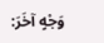وَجْهٍ آخَرَ: